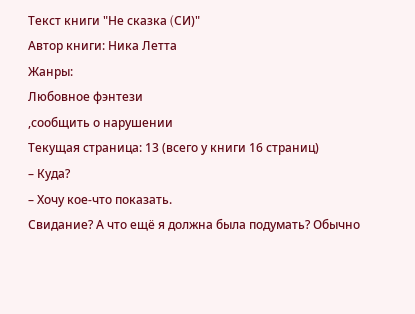Текст книги "Не сказка (CИ)"
Автор книги: Ника Летта
Жанры:
Любовное фэнтези
,сообщить о нарушении
Текущая страница: 13 (всего у книги 16 страниц)
– Куда?
– Хочу кое-что показать.
Свидание? А что ещё я должна была подумать? Обычно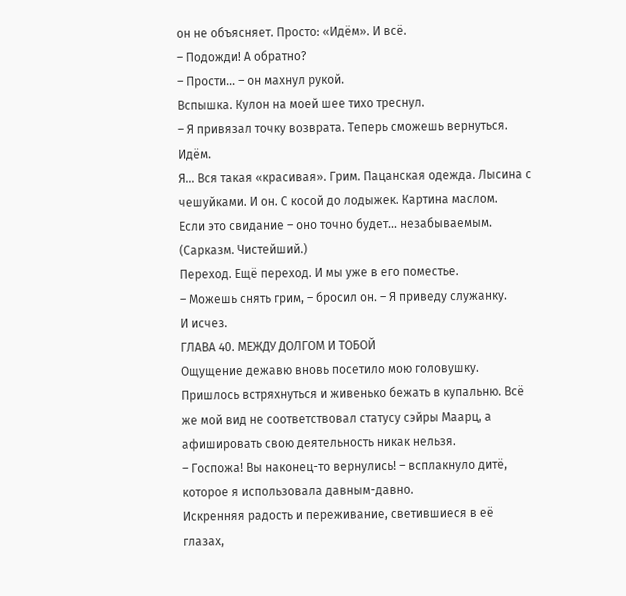он не объясняет. Просто: «Идём». И всё.
– Подожди! А обратно?
– Прости… – он махнул рукой.
Вспышка. Кулон на моей шее тихо треснул.
– Я привязал точку возврата. Теперь сможешь вернуться. Идём.
Я… Вся такая «красивая». Грим. Пацанская одежда. Лысина с чешуйками. И он. С косой до лодыжек. Картина маслом.
Если это свидание – оно точно будет… незабываемым. (Сарказм. Чистейший.)
Переход. Ещё переход. И мы уже в его поместье.
– Можешь снять грим, – бросил он. – Я приведу служанку.
И исчез.
ГЛАВА 40. МЕЖДУ ДОЛГОМ И ТОБОЙ
Ощущение дежавю вновь посетило мою головушку.
Пришлось встряхнуться и живенько бежать в купальню. Всё же мой вид не соответствовал статусу сэйры Маарц, а афишировать свою деятельность никак нельзя.
– Госпожа! Вы наконец-то вернулись! – всплакнуло дитё, которое я использовала давным-давно.
Искренняя радость и переживание, светившиеся в её глазах,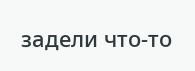задели что-то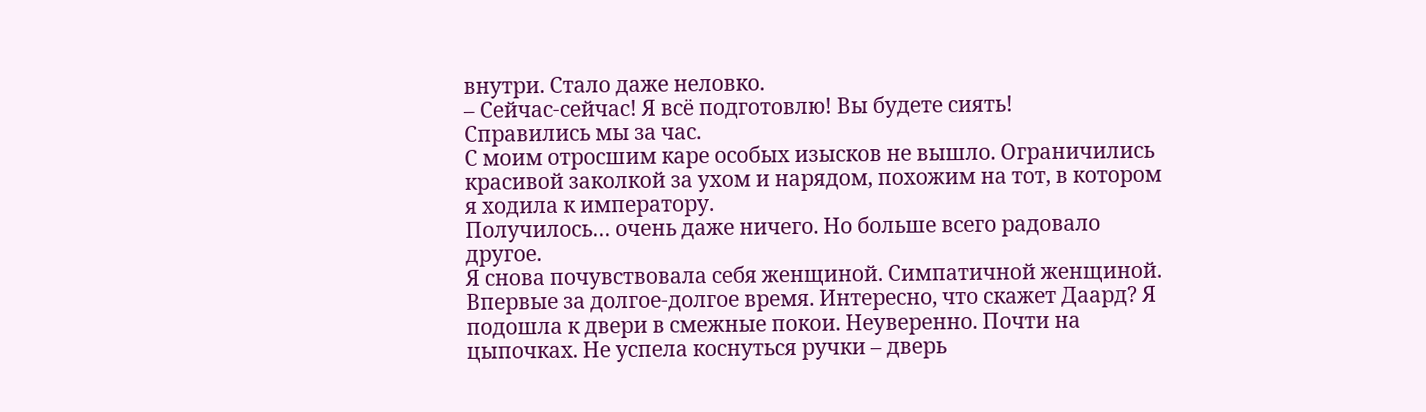внутри. Стало даже неловко.
– Сейчас-сейчас! Я всё подготовлю! Вы будете сиять!
Справились мы за час.
С моим отросшим каре особых изысков не вышло. Ограничились красивой заколкой за ухом и нарядом, похожим на тот, в котором я ходила к императору.
Получилось… очень даже ничего. Но больше всего радовало другое.
Я снова почувствовала себя женщиной. Симпатичной женщиной. Впервые за долгое-долгое время. Интересно, что скажет Даард? Я подошла к двери в смежные покои. Неуверенно. Почти на цыпочках. Не успела коснуться ручки – дверь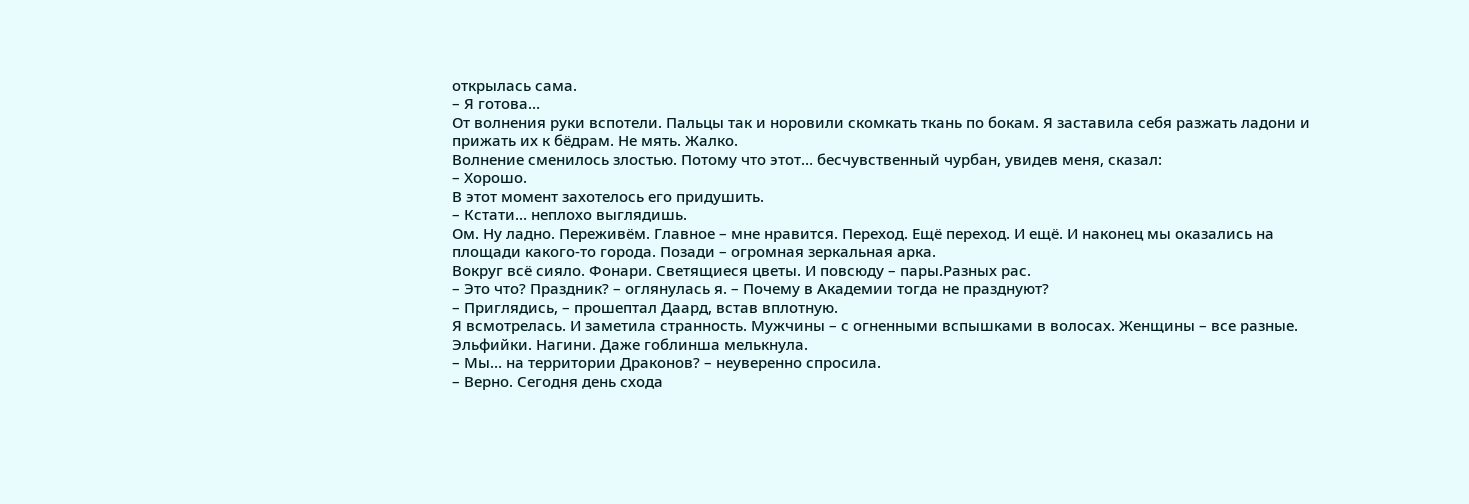открылась сама.
– Я готова…
От волнения руки вспотели. Пальцы так и норовили скомкать ткань по бокам. Я заставила себя разжать ладони и прижать их к бёдрам. Не мять. Жалко.
Волнение сменилось злостью. Потому что этот… бесчувственный чурбан, увидев меня, сказал:
– Хорошо.
В этот момент захотелось его придушить.
– Кстати… неплохо выглядишь.
Ом. Ну ладно. Переживём. Главное – мне нравится. Переход. Ещё переход. И ещё. И наконец мы оказались на площади какого-то города. Позади – огромная зеркальная арка.
Вокруг всё сияло. Фонари. Светящиеся цветы. И повсюду – пары.Разных рас.
– Это что? Праздник? – оглянулась я. – Почему в Академии тогда не празднуют?
– Приглядись, – прошептал Даард, встав вплотную.
Я всмотрелась. И заметила странность. Мужчины – с огненными вспышками в волосах. Женщины – все разные. Эльфийки. Нагини. Даже гоблинша мелькнула.
– Мы… на территории Драконов? – неуверенно спросила.
– Верно. Сегодня день схода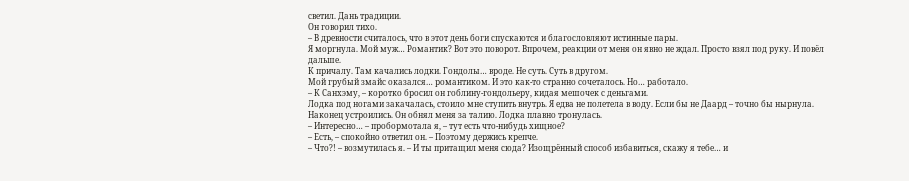светил. Дань традиции.
Он говорил тихо.
– В древности считалось, что в этот день боги спускаются и благословляют истинные пары.
Я моргнула. Мой муж… Романтик? Вот это поворот. Впрочем, реакции от меня он явно не ждал. Просто взял под руку. И повёл дальше.
К причалу. Там качались лодки. Гондолы… вроде. Не суть. Суть в другом.
Мой грубый змайс оказался… романтиком. И это как-то странно сочеталось. Но… работало.
– К Санхэму, – коротко бросил он гоблину-гондольеру, кидая мешочек с деньгами.
Лодка под ногами закачалась, стоило мне ступить внутрь. Я едва не полетела в воду. Если бы не Даард – точно бы нырнула. Наконец устроились. Он обнял меня за талию. Лодка плавно тронулась.
– Интересно… – пробормотала я, – тут есть что-нибудь хищное?
– Есть, – спокойно ответил он. – Поэтому держись крепче.
– Что?! – возмутилась я. – И ты притащил меня сюда? Изощрённый способ избавиться, скажу я тебе… и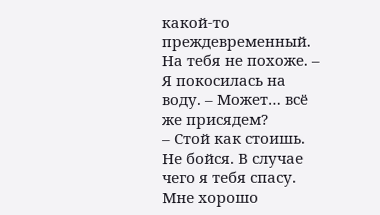какой-то преждевременный. На тебя не похоже. – Я покосилась на воду. – Может… всё же присядем?
– Стой как стоишь. Не бойся. В случае чего я тебя спасу. Мне хорошо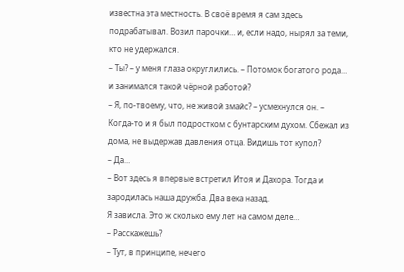известна эта местность. В своё время я сам здесь подрабатывал. Возил парочки… и, если надо, нырял за теми, кто не удержался.
– Ты? – у меня глаза округлились. – Потомок богатого рода… и занимался такой чёрной работой?
– Я, по-твоему, что, не живой змайс? – усмехнулся он. – Когда-то и я был подростком с бунтарским духом. Сбежал из дома, не выдержав давления отца. Видишь тот купол?
– Да…
– Вот здесь я впервые встретил Итоя и Дахора. Тогда и зародилась наша дружба. Два века назад.
Я зависла. Это ж сколько ему лет на самом деле…
– Расскажешь?
– Тут, в принципе, нечего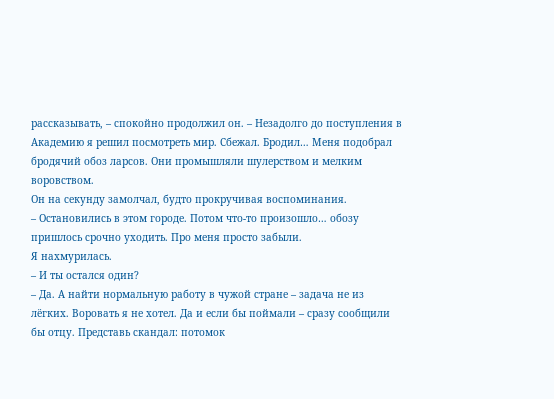рассказывать, – спокойно продолжил он. – Незадолго до поступления в Академию я решил посмотреть мир. Сбежал. Бродил… Меня подобрал бродячий обоз ларсов. Они промышляли шулерством и мелким воровством.
Он на секунду замолчал, будто прокручивая воспоминания.
– Остановились в этом городе. Потом что-то произошло… обозу пришлось срочно уходить. Про меня просто забыли.
Я нахмурилась.
– И ты остался один?
– Да. А найти нормальную работу в чужой стране – задача не из лёгких. Воровать я не хотел. Да и если бы поймали – сразу сообщили бы отцу. Представь скандал: потомок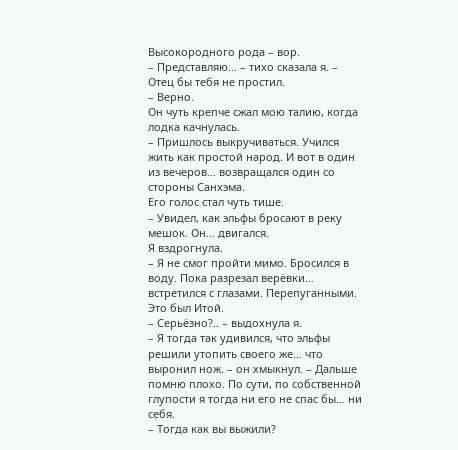Высокородного рода – вор.
– Представляю… – тихо сказала я. – Отец бы тебя не простил.
– Верно.
Он чуть крепче сжал мою талию, когда лодка качнулась.
– Пришлось выкручиваться. Учился жить как простой народ. И вот в один из вечеров… возвращался один со стороны Санхэма.
Его голос стал чуть тише.
– Увидел, как эльфы бросают в реку мешок. Он… двигался.
Я вздрогнула.
– Я не смог пройти мимо. Бросился в воду. Пока разрезал верёвки… встретился с глазами. Перепуганными. Это был Итой.
– Серьёзно?.. – выдохнула я.
– Я тогда так удивился, что эльфы решили утопить своего же… что выронил нож. – он хмыкнул. – Дальше помню плохо. По сути, по собственной глупости я тогда ни его не спас бы… ни себя.
– Тогда как вы выжили?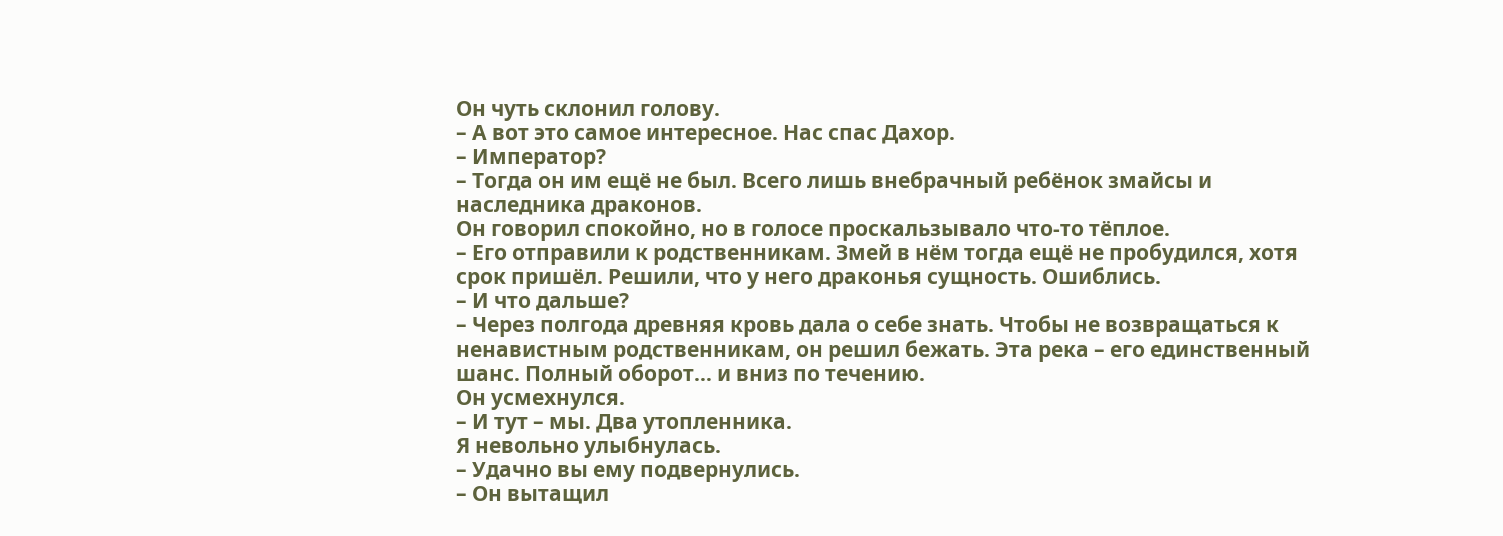Он чуть склонил голову.
– А вот это самое интересное. Нас спас Дахор.
– Император?
– Тогда он им ещё не был. Всего лишь внебрачный ребёнок змайсы и наследника драконов.
Он говорил спокойно, но в голосе проскальзывало что-то тёплое.
– Его отправили к родственникам. Змей в нём тогда ещё не пробудился, хотя срок пришёл. Решили, что у него драконья сущность. Ошиблись.
– И что дальше?
– Через полгода древняя кровь дала о себе знать. Чтобы не возвращаться к ненавистным родственникам, он решил бежать. Эта река – его единственный шанс. Полный оборот… и вниз по течению.
Он усмехнулся.
– И тут – мы. Два утопленника.
Я невольно улыбнулась.
– Удачно вы ему подвернулись.
– Он вытащил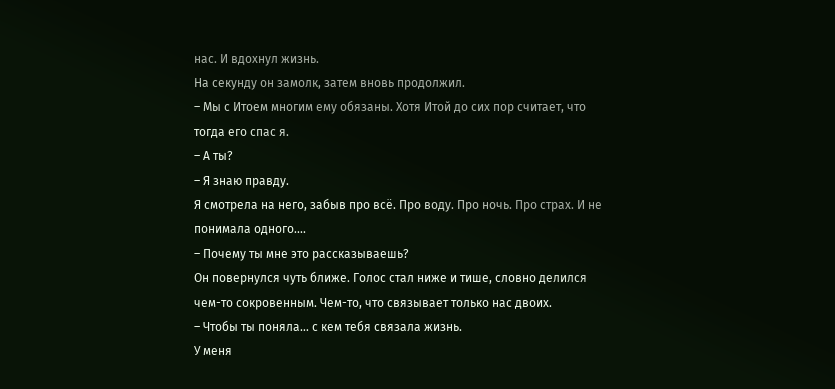нас. И вдохнул жизнь.
На секунду он замолк, затем вновь продолжил.
– Мы с Итоем многим ему обязаны. Хотя Итой до сих пор считает, что тогда его спас я.
– А ты?
– Я знаю правду.
Я смотрела на него, забыв про всё. Про воду. Про ночь. Про страх. И не понимала одного....
– Почему ты мне это рассказываешь?
Он повернулся чуть ближе. Голос стал ниже и тише, словно делился чем-то сокровенным. Чем-то, что связывает только нас двоих.
– Чтобы ты поняла… с кем тебя связала жизнь.
У меня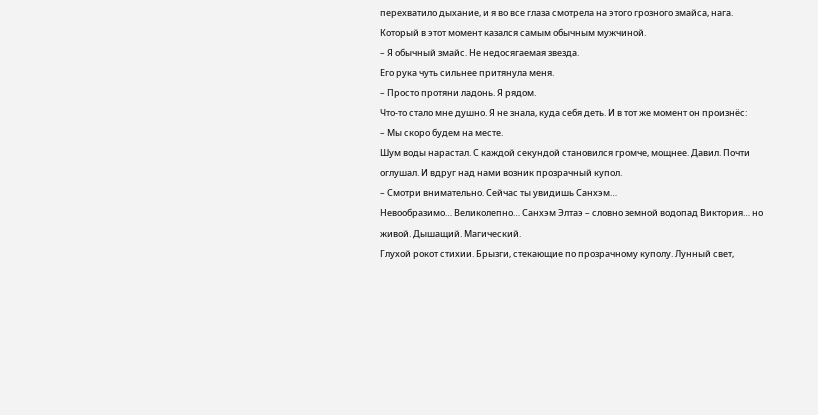перехватило дыхание, и я во все глаза смотрела на этого грозного змайса, нага. Который в этот момент казался самым обычным мужчиной.
– Я обычный змайс. Не недосягаемая звезда.
Его рука чуть сильнее притянула меня.
– Просто протяни ладонь. Я рядом.
Что-то стало мне душно. Я не знала, куда себя деть. И в тот же момент он произнёс:
– Мы скоро будем на месте.
Шум воды нарастал. С каждой секундой становился громче, мощнее. Давил. Почти оглушал. И вдруг над нами возник прозрачный купол.
– Смотри внимательно. Сейчас ты увидишь Санхэм…
Невообразимо… Великолепно… Санхэм Элтаэ – словно земной водопад Виктория… но живой. Дышащий. Магический.
Глухой рокот стихии. Брызги, стекающие по прозрачному куполу. Лунный свет,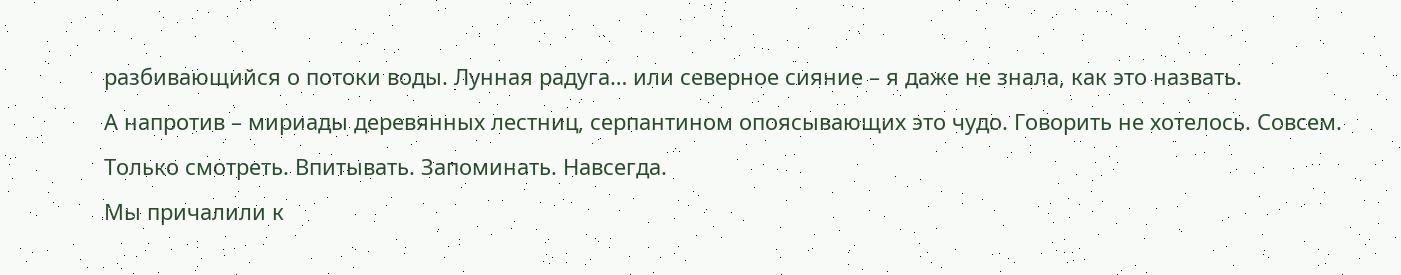разбивающийся о потоки воды. Лунная радуга… или северное сияние – я даже не знала, как это назвать.
А напротив – мириады деревянных лестниц, серпантином опоясывающих это чудо. Говорить не хотелось. Совсем. Только смотреть. Впитывать. Запоминать. Навсегда.
Мы причалили к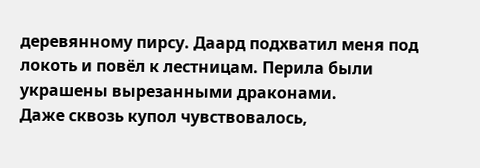деревянному пирсу. Даард подхватил меня под локоть и повёл к лестницам. Перила были украшены вырезанными драконами.
Даже сквозь купол чувствовалось,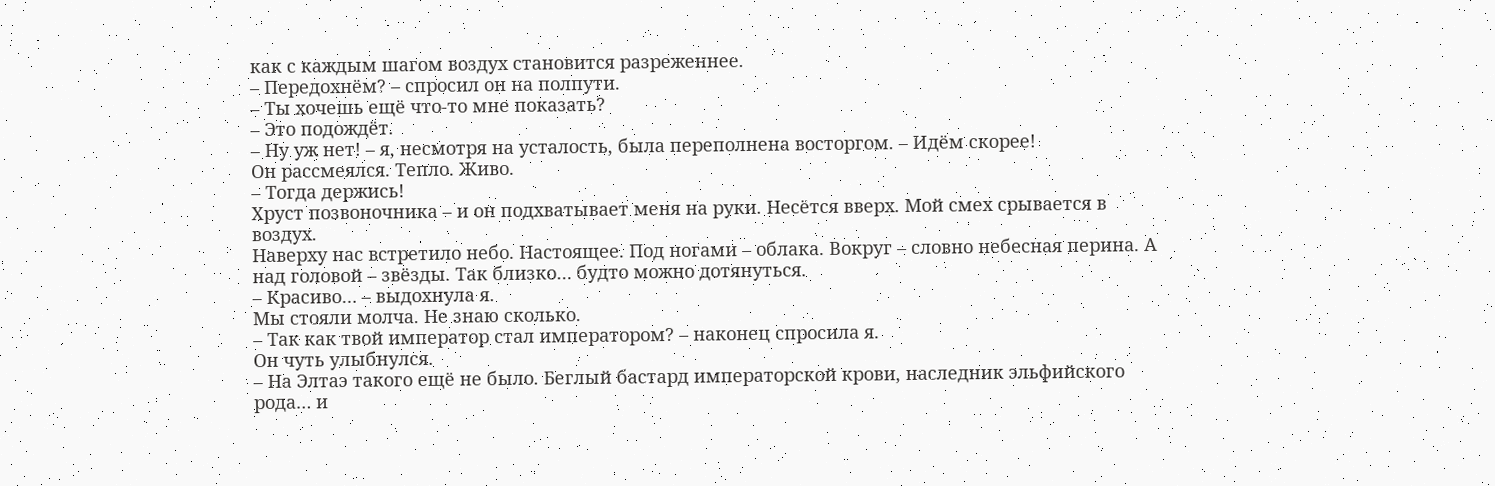как с каждым шагом воздух становится разреженнее.
– Передохнём? – спросил он на полпути.
– Ты хочешь ещё что-то мне показать?
– Это подождёт.
– Ну уж нет! – я, несмотря на усталость, была переполнена восторгом. – Идём скорее!
Он рассмеялся. Тепло. Живо.
– Тогда держись!
Хруст позвоночника – и он подхватывает меня на руки. Несётся вверх. Мой смех срывается в воздух.
Наверху нас встретило небо. Настоящее. Под ногами – облака. Вокруг – словно небесная перина. А над головой – звёзды. Так близко… будто можно дотянуться.
– Красиво… – выдохнула я.
Мы стояли молча. Не знаю сколько.
– Так как твой император стал императором? – наконец спросила я.
Он чуть улыбнулся.
– На Элтаэ такого ещё не было. Беглый бастард императорской крови, наследник эльфийского рода… и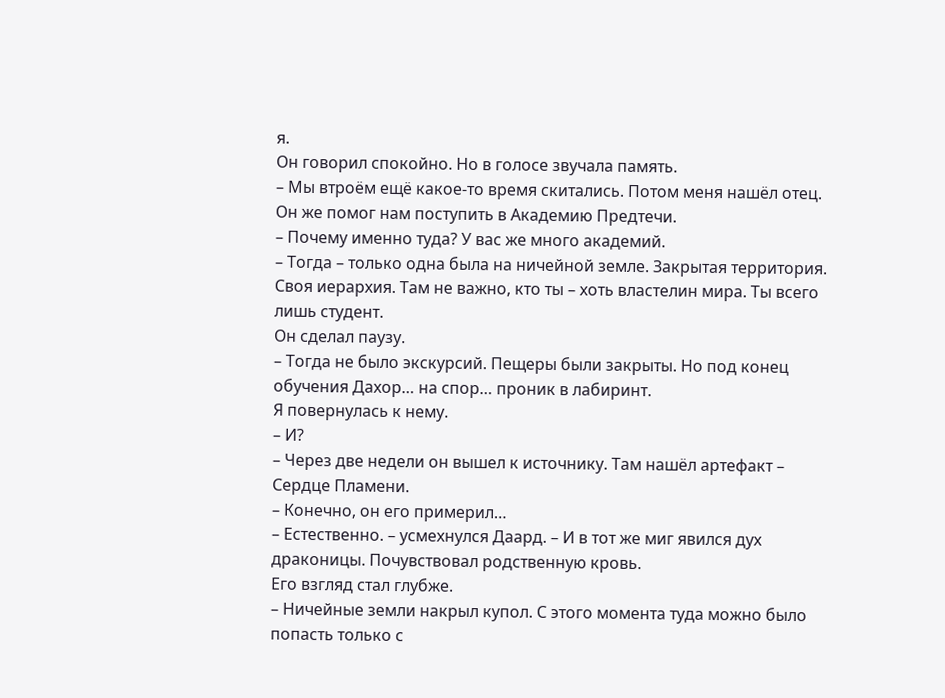я.
Он говорил спокойно. Но в голосе звучала память.
– Мы втроём ещё какое-то время скитались. Потом меня нашёл отец. Он же помог нам поступить в Академию Предтечи.
– Почему именно туда? У вас же много академий.
– Тогда – только одна была на ничейной земле. Закрытая территория. Своя иерархия. Там не важно, кто ты – хоть властелин мира. Ты всего лишь студент.
Он сделал паузу.
– Тогда не было экскурсий. Пещеры были закрыты. Но под конец обучения Дахор… на спор… проник в лабиринт.
Я повернулась к нему.
– И?
– Через две недели он вышел к источнику. Там нашёл артефакт – Сердце Пламени.
– Конечно, он его примерил…
– Естественно. – усмехнулся Даард. – И в тот же миг явился дух драконицы. Почувствовал родственную кровь.
Его взгляд стал глубже.
– Ничейные земли накрыл купол. С этого момента туда можно было попасть только с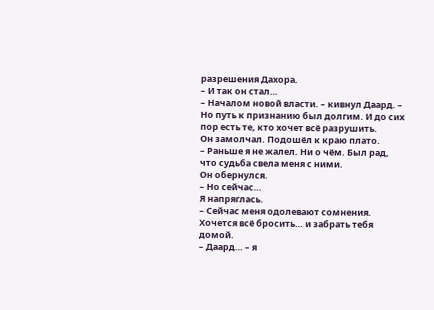разрешения Дахора.
– И так он стал…
– Началом новой власти. – кивнул Даард. – Но путь к признанию был долгим. И до сих пор есть те, кто хочет всё разрушить.
Он замолчал. Подошёл к краю плато.
– Раньше я не жалел. Ни о чём. Был рад, что судьба свела меня с ними.
Он обернулся.
– Но сейчас…
Я напряглась.
– Сейчас меня одолевают сомнения. Хочется всё бросить… и забрать тебя домой.
– Даард… – я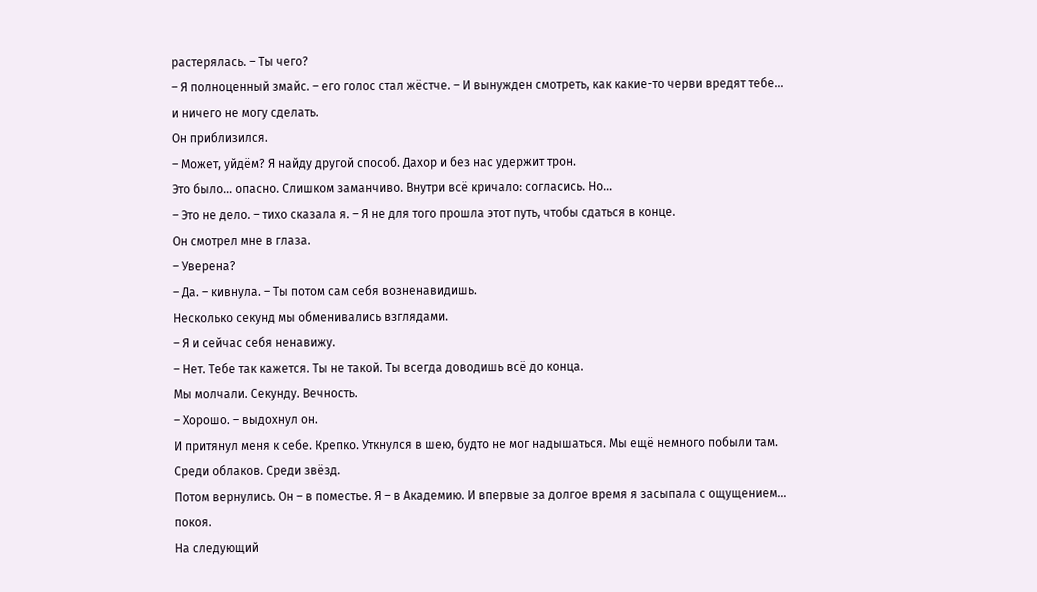растерялась. – Ты чего?
– Я полноценный змайс. – его голос стал жёстче. – И вынужден смотреть, как какие-то черви вредят тебе… и ничего не могу сделать.
Он приблизился.
– Может, уйдём? Я найду другой способ. Дахор и без нас удержит трон.
Это было… опасно. Слишком заманчиво. Внутри всё кричало: согласись. Но…
– Это не дело. – тихо сказала я. – Я не для того прошла этот путь, чтобы сдаться в конце.
Он смотрел мне в глаза.
– Уверена?
– Да. – кивнула. – Ты потом сам себя возненавидишь.
Несколько секунд мы обменивались взглядами.
– Я и сейчас себя ненавижу.
– Нет. Тебе так кажется. Ты не такой. Ты всегда доводишь всё до конца.
Мы молчали. Секунду. Вечность.
– Хорошо. – выдохнул он.
И притянул меня к себе. Крепко. Уткнулся в шею, будто не мог надышаться. Мы ещё немного побыли там. Среди облаков. Среди звёзд.
Потом вернулись. Он – в поместье. Я – в Академию. И впервые за долгое время я засыпала с ощущением… покоя.
На следующий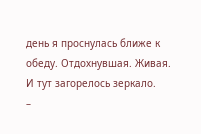день я проснулась ближе к обеду. Отдохнувшая. Живая. И тут загорелось зеркало.
–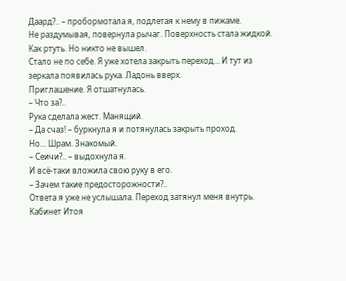Даард?.. – пробормотала я, подлетая к нему в пижаме.
Не раздумывая, повернула рычаг. Поверхность стала жидкой. Как ртуть. Но никто не вышел.
Стало не по себе. Я уже хотела закрыть переход… И тут из зеркала появилась рука. Ладонь вверх.
Приглашение. Я отшатнулась.
– Что за?..
Рука сделала жест. Манящий.
– Да счаз! – буркнула я и потянулась закрыть проход.
Но… Шрам. Знакомый.
– Сеичи?.. – выдохнула я.
И всё-таки вложила свою руку в его.
– Зачем такие предосторожности?..
Ответа я уже не услышала. Переход затянул меня внутрь.
Кабинет Итоя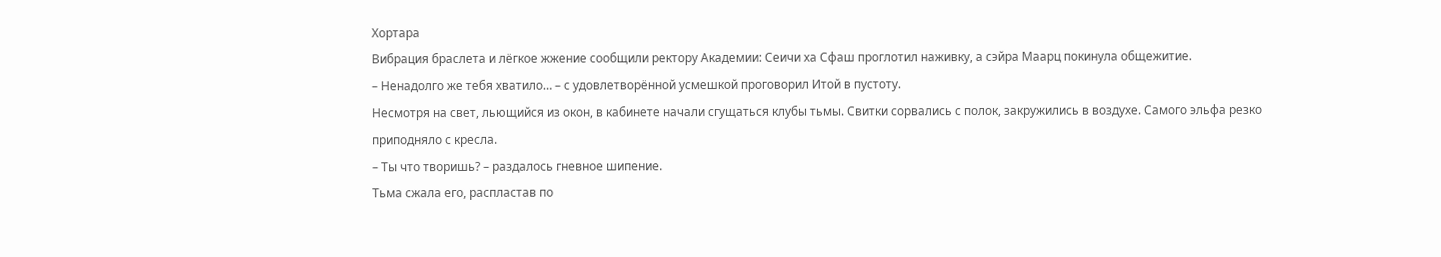Хортара
Вибрация браслета и лёгкое жжение сообщили ректору Академии: Сеичи ха Сфаш проглотил наживку, а сэйра Маарц покинула общежитие.
– Ненадолго же тебя хватило… – с удовлетворённой усмешкой проговорил Итой в пустоту.
Несмотря на свет, льющийся из окон, в кабинете начали сгущаться клубы тьмы. Свитки сорвались с полок, закружились в воздухе. Самого эльфа резко приподняло с кресла.
– Ты что творишь? – раздалось гневное шипение.
Тьма сжала его, распластав по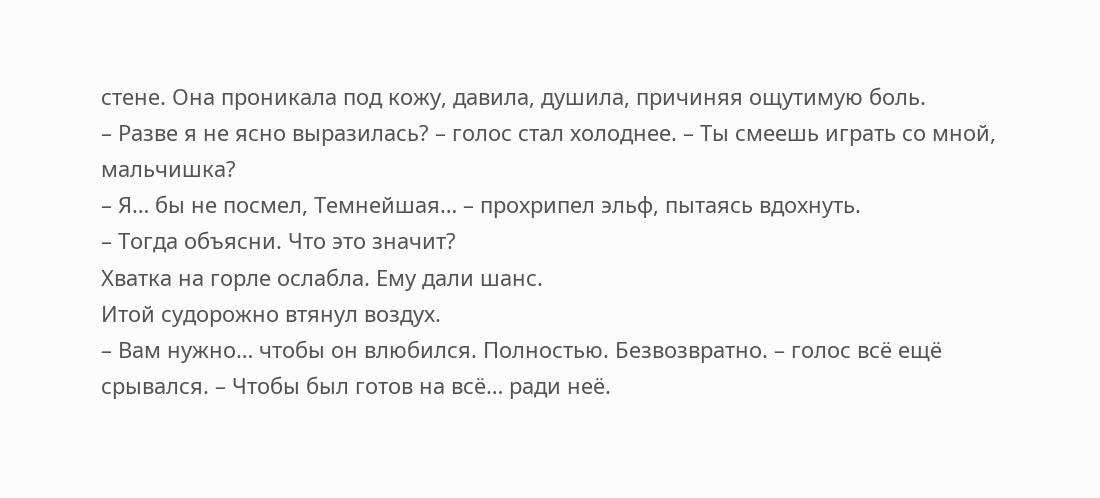стене. Она проникала под кожу, давила, душила, причиняя ощутимую боль.
– Разве я не ясно выразилась? – голос стал холоднее. – Ты смеешь играть со мной, мальчишка?
– Я… бы не посмел, Темнейшая… – прохрипел эльф, пытаясь вдохнуть.
– Тогда объясни. Что это значит?
Хватка на горле ослабла. Ему дали шанс.
Итой судорожно втянул воздух.
– Вам нужно… чтобы он влюбился. Полностью. Безвозвратно. – голос всё ещё срывался. – Чтобы был готов на всё… ради неё.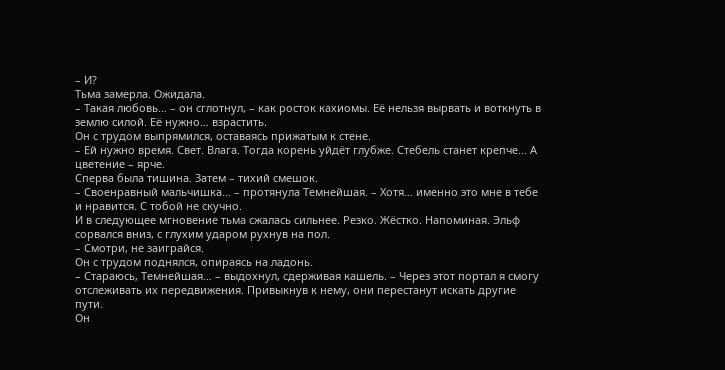– И?
Тьма замерла. Ожидала.
– Такая любовь… – он сглотнул, – как росток кахиомы. Её нельзя вырвать и воткнуть в землю силой. Её нужно… взрастить.
Он с трудом выпрямился, оставаясь прижатым к стене.
– Ей нужно время. Свет. Влага. Тогда корень уйдёт глубже. Стебель станет крепче… А цветение – ярче.
Сперва была тишина. Затем – тихий смешок.
– Своенравный мальчишка… – протянула Темнейшая. – Хотя… именно это мне в тебе и нравится. С тобой не скучно.
И в следующее мгновение тьма сжалась сильнее. Резко. Жёстко. Напоминая. Эльф сорвался вниз, с глухим ударом рухнув на пол.
– Смотри, не заиграйся.
Он с трудом поднялся, опираясь на ладонь.
– Стараюсь, Темнейшая… – выдохнул, сдерживая кашель. – Через этот портал я смогу отслеживать их передвижения. Привыкнув к нему, они перестанут искать другие пути.
Он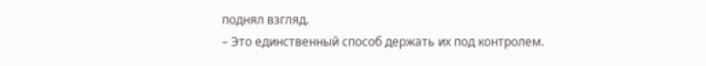поднял взгляд.
– Это единственный способ держать их под контролем.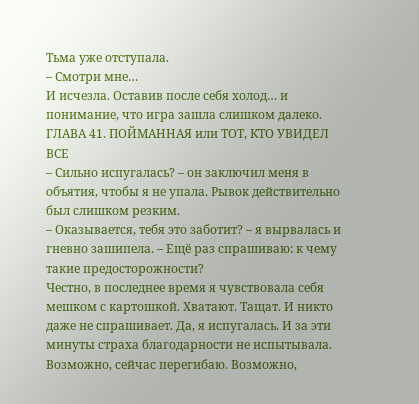Тьма уже отступала.
– Смотри мне…
И исчезла. Оставив после себя холод… и понимание, что игра зашла слишком далеко.
ГЛАВА 41. ПОЙМАННАЯ или ТОТ, КТО УВИДЕЛ ВСЕ
– Сильно испугалась? – он заключил меня в объятия, чтобы я не упала. Рывок действительно был слишком резким.
– Оказывается, тебя это заботит? – я вырвалась и гневно зашипела. – Ещё раз спрашиваю: к чему такие предосторожности?
Честно, в последнее время я чувствовала себя мешком с картошкой. Хватают. Тащат. И никто даже не спрашивает. Да, я испугалась. И за эти минуты страха благодарности не испытывала.
Возможно, сейчас перегибаю. Возможно,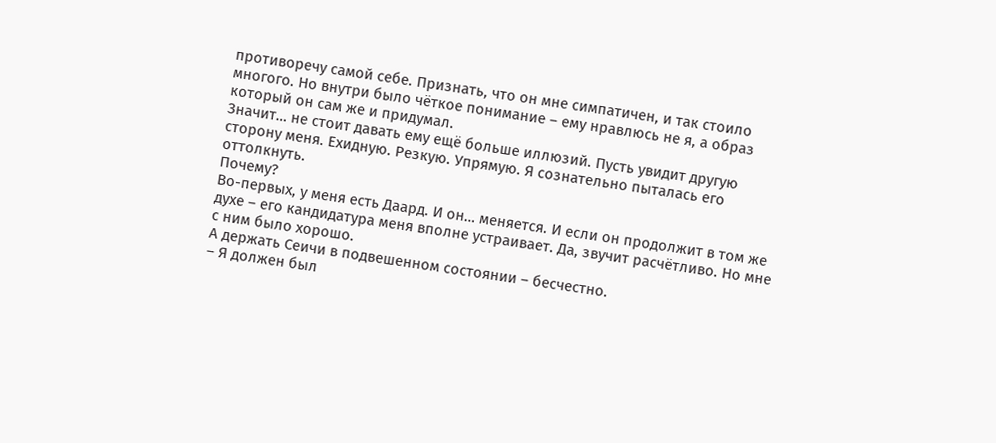противоречу самой себе. Признать, что он мне симпатичен, и так стоило многого. Но внутри было чёткое понимание – ему нравлюсь не я, а образ который он сам же и придумал.
Значит… не стоит давать ему ещё больше иллюзий. Пусть увидит другую сторону меня. Ехидную. Резкую. Упрямую. Я сознательно пыталась его оттолкнуть.
Почему?
Во-первых, у меня есть Даард. И он… меняется. И если он продолжит в том же духе – его кандидатура меня вполне устраивает. Да, звучит расчётливо. Но мне с ним было хорошо.
А держать Сеичи в подвешенном состоянии – бесчестно.
– Я должен был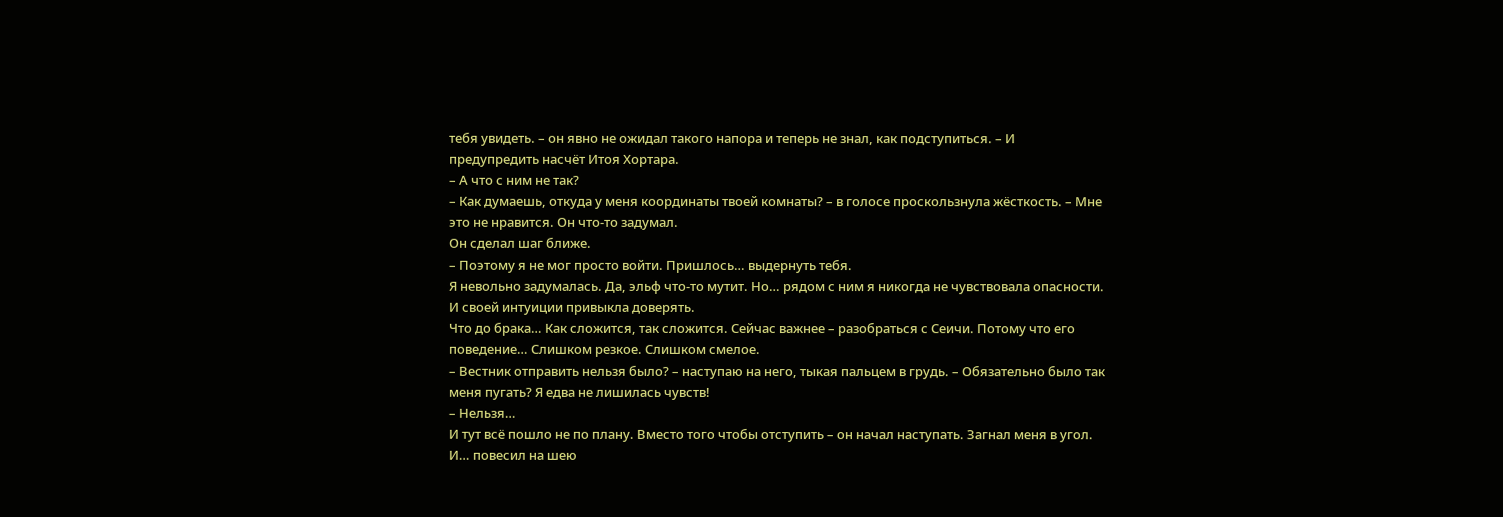тебя увидеть. – он явно не ожидал такого напора и теперь не знал, как подступиться. – И предупредить насчёт Итоя Хортара.
– А что с ним не так?
– Как думаешь, откуда у меня координаты твоей комнаты? – в голосе проскользнула жёсткость. – Мне это не нравится. Он что-то задумал.
Он сделал шаг ближе.
– Поэтому я не мог просто войти. Пришлось… выдернуть тебя.
Я невольно задумалась. Да, эльф что-то мутит. Но… рядом с ним я никогда не чувствовала опасности. И своей интуиции привыкла доверять.
Что до брака… Как сложится, так сложится. Сейчас важнее – разобраться с Сеичи. Потому что его поведение… Слишком резкое. Слишком смелое.
– Вестник отправить нельзя было? – наступаю на него, тыкая пальцем в грудь. – Обязательно было так меня пугать? Я едва не лишилась чувств!
– Нельзя…
И тут всё пошло не по плану. Вместо того чтобы отступить – он начал наступать. Загнал меня в угол. И… повесил на шею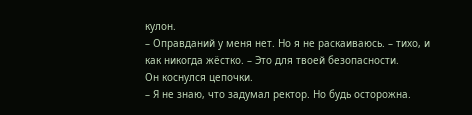кулон.
– Оправданий у меня нет. Но я не раскаиваюсь. – тихо, и как никогда жёстко. – Это для твоей безопасности.
Он коснулся цепочки.
– Я не знаю, что задумал ректор. Но будь осторожна.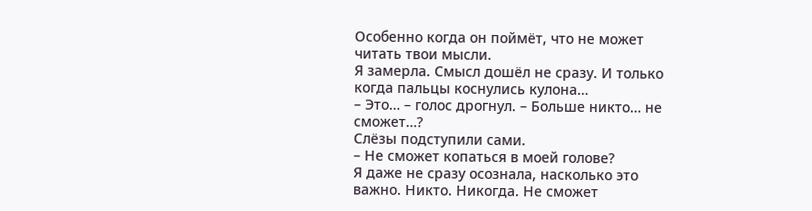Особенно когда он поймёт, что не может читать твои мысли.
Я замерла. Смысл дошёл не сразу. И только когда пальцы коснулись кулона…
– Это… – голос дрогнул. – Больше никто… не сможет…?
Слёзы подступили сами.
– Не сможет копаться в моей голове?
Я даже не сразу осознала, насколько это важно. Никто. Никогда. Не сможет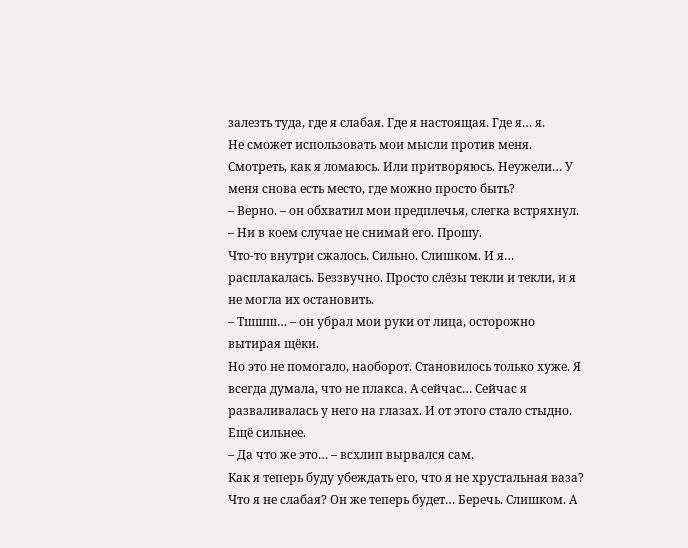залезть туда, где я слабая. Где я настоящая. Где я… я.
Не сможет использовать мои мысли против меня. Смотреть, как я ломаюсь. Или притворяюсь. Неужели… У меня снова есть место, где можно просто быть?
– Верно. – он обхватил мои предплечья, слегка встряхнул. – Ни в коем случае не снимай его. Прошу.
Что-то внутри сжалось. Сильно. Слишком. И я… расплакалась. Беззвучно. Просто слёзы текли и текли, и я не могла их остановить.
– Тшшш… – он убрал мои руки от лица, осторожно вытирая щёки.
Но это не помогало, наоборот. Становилось только хуже. Я всегда думала, что не плакса. А сейчас… Сейчас я разваливалась у него на глазах. И от этого стало стыдно. Ещё сильнее.
– Да что же это… – всхлип вырвался сам.
Как я теперь буду убеждать его, что я не хрустальная ваза? Что я не слабая? Он же теперь будет… Беречь. Слишком. А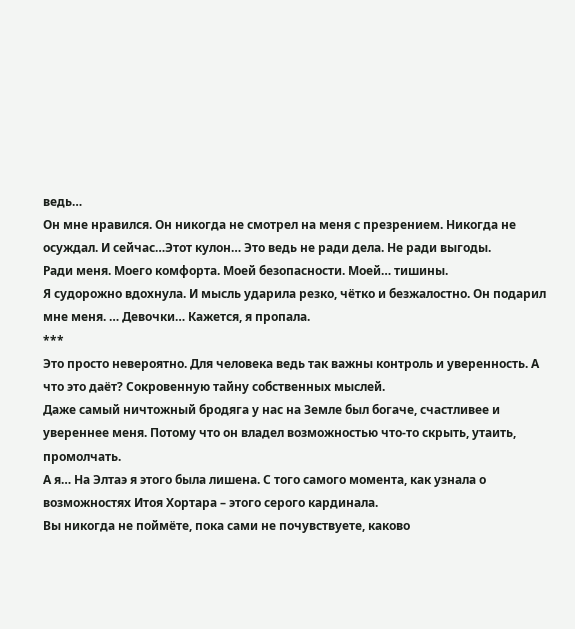ведь…
Он мне нравился. Он никогда не смотрел на меня с презрением. Никогда не осуждал. И сейчас…Этот кулон… Это ведь не ради дела. Не ради выгоды.
Ради меня. Моего комфорта. Моей безопасности. Моей… тишины.
Я судорожно вдохнула. И мысль ударила резко, чётко и безжалостно. Он подарил мне меня. … Девочки… Кажется, я пропала.
***
Это просто невероятно. Для человека ведь так важны контроль и уверенность. А что это даёт? Сокровенную тайну собственных мыслей.
Даже самый ничтожный бродяга у нас на Земле был богаче, счастливее и увереннее меня. Потому что он владел возможностью что-то скрыть, утаить, промолчать.
А я… На Элтаэ я этого была лишена. С того самого момента, как узнала о возможностях Итоя Хортара – этого серого кардинала.
Вы никогда не поймёте, пока сами не почувствуете, каково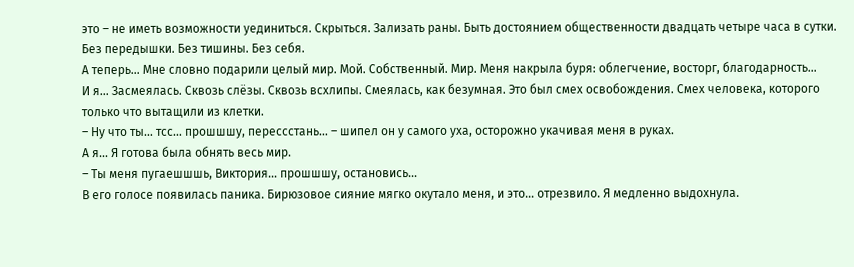это – не иметь возможности уединиться. Скрыться. Зализать раны. Быть достоянием общественности двадцать четыре часа в сутки. Без передышки. Без тишины. Без себя.
А теперь… Мне словно подарили целый мир. Мой. Собственный. Мир. Меня накрыла буря: облегчение, восторг, благодарность…
И я… Засмеялась. Сквозь слёзы. Сквозь всхлипы. Смеялась, как безумная. Это был смех освобождения. Смех человека, которого только что вытащили из клетки.
– Ну что ты… тсс… прошшшу, перессстань… – шипел он у самого уха, осторожно укачивая меня в руках.
А я… Я готова была обнять весь мир.
– Ты меня пугаешшшь, Виктория… прошшшу, остановись…
В его голосе появилась паника. Бирюзовое сияние мягко окутало меня, и это… отрезвило. Я медленно выдохнула.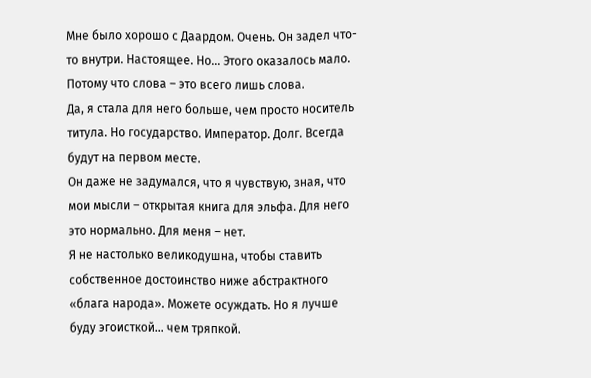Мне было хорошо с Даардом. Очень. Он задел что-то внутри. Настоящее. Но… Этого оказалось мало. Потому что слова – это всего лишь слова.
Да, я стала для него больше, чем просто носитель титула. Но государство. Император. Долг. Всегда будут на первом месте.
Он даже не задумался, что я чувствую, зная, что мои мысли – открытая книга для эльфа. Для него это нормально. Для меня – нет.
Я не настолько великодушна, чтобы ставить собственное достоинство ниже абстрактного «блага народа». Можете осуждать. Но я лучше буду эгоисткой… чем тряпкой.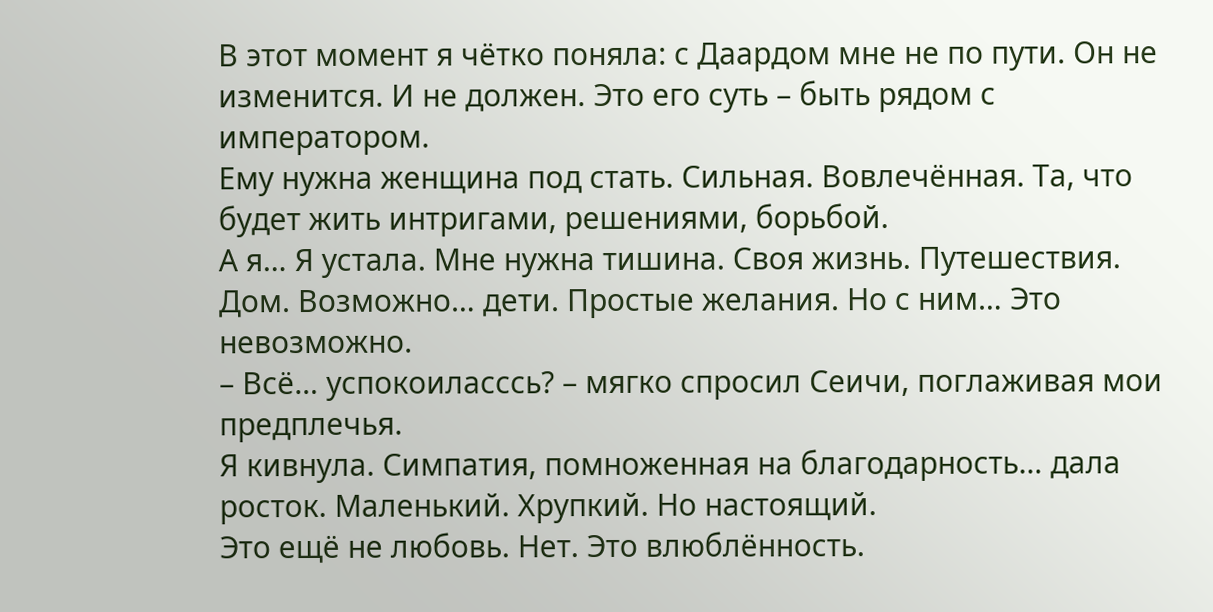В этот момент я чётко поняла: с Даардом мне не по пути. Он не изменится. И не должен. Это его суть – быть рядом с императором.
Ему нужна женщина под стать. Сильная. Вовлечённая. Та, что будет жить интригами, решениями, борьбой.
А я… Я устала. Мне нужна тишина. Своя жизнь. Путешествия. Дом. Возможно… дети. Простые желания. Но с ним… Это невозможно.
– Всё… успокоиласссь? – мягко спросил Сеичи, поглаживая мои предплечья.
Я кивнула. Симпатия, помноженная на благодарность… дала росток. Маленький. Хрупкий. Но настоящий.
Это ещё не любовь. Нет. Это влюблённость.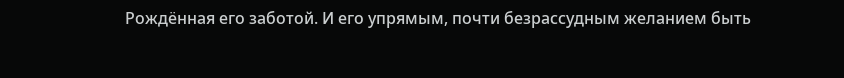Рождённая его заботой. И его упрямым, почти безрассудным желанием быть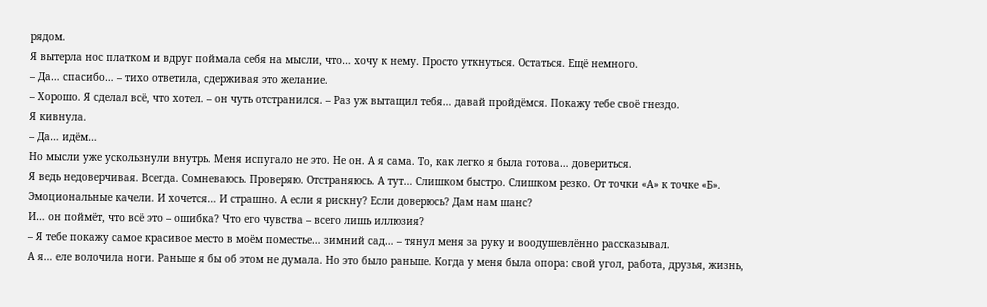рядом.
Я вытерла нос платком и вдруг поймала себя на мысли, что… хочу к нему. Просто уткнуться. Остаться. Ещё немного.
– Да… спасибо… – тихо ответила, сдерживая это желание.
– Хорошо. Я сделал всё, что хотел. – он чуть отстранился. – Раз уж вытащил тебя… давай пройдёмся. Покажу тебе своё гнездо.
Я кивнула.
– Да… идём…
Но мысли уже ускользнули внутрь. Меня испугало не это. Не он. А я сама. То, как легко я была готова… довериться.
Я ведь недоверчивая. Всегда. Сомневаюсь. Проверяю. Отстраняюсь. А тут… Слишком быстро. Слишком резко. От точки «А» к точке «Б».
Эмоциональные качели. И хочется… И страшно. А если я рискну? Если доверюсь? Дам нам шанс?
И… он поймёт, что всё это – ошибка? Что его чувства – всего лишь иллюзия?
– Я тебе покажу самое красивое место в моём поместье… зимний сад… – тянул меня за руку и воодушевлённо рассказывал.
А я… еле волочила ноги. Раньше я бы об этом не думала. Но это было раньше. Когда у меня была опора: свой угол, работа, друзья, жизнь,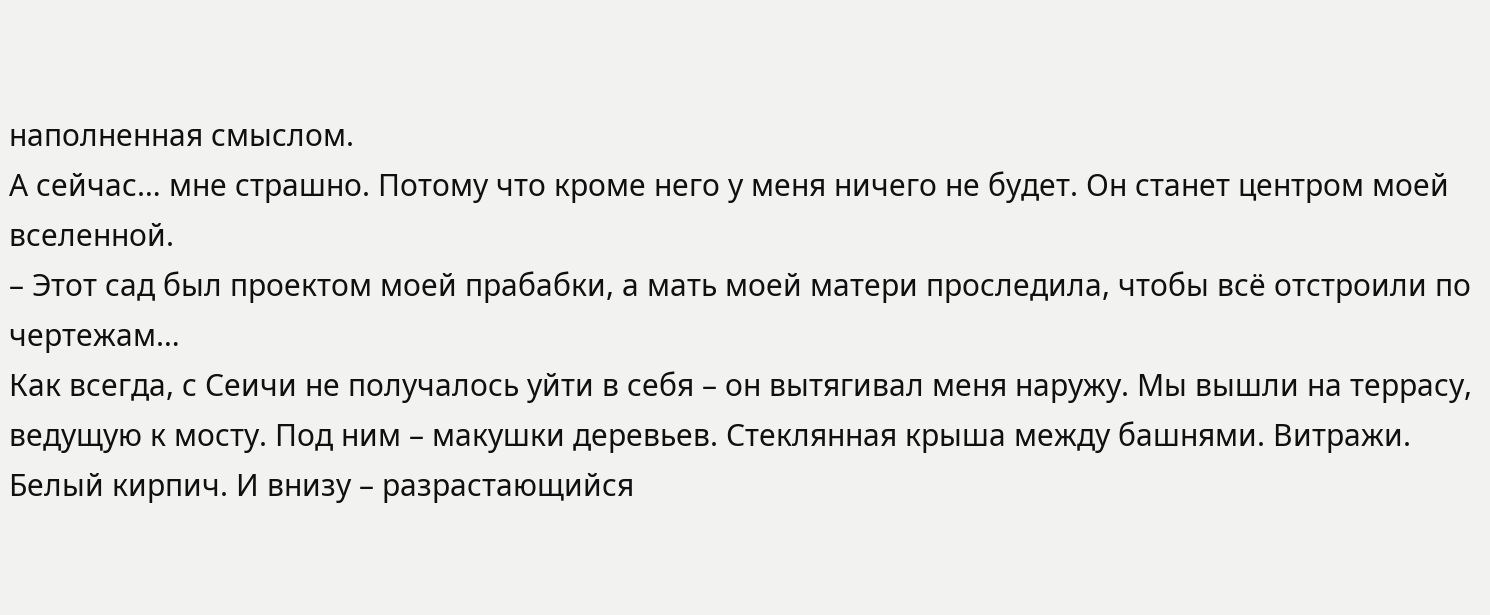наполненная смыслом.
А сейчас… мне страшно. Потому что кроме него у меня ничего не будет. Он станет центром моей вселенной.
– Этот сад был проектом моей прабабки, а мать моей матери проследила, чтобы всё отстроили по чертежам…
Как всегда, с Сеичи не получалось уйти в себя – он вытягивал меня наружу. Мы вышли на террасу, ведущую к мосту. Под ним – макушки деревьев. Стеклянная крыша между башнями. Витражи. Белый кирпич. И внизу – разрастающийся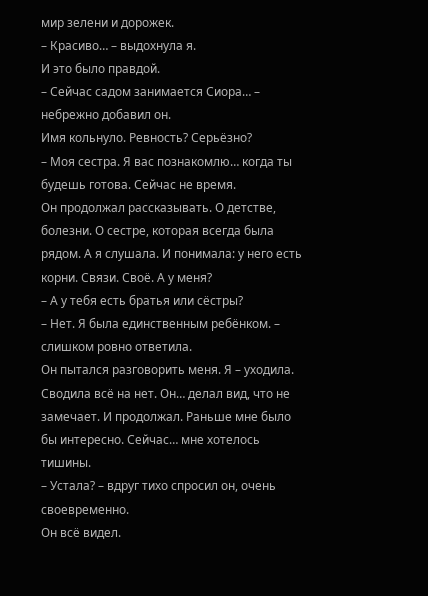мир зелени и дорожек.
– Красиво… – выдохнула я.
И это было правдой.
– Сейчас садом занимается Сиора… – небрежно добавил он.
Имя кольнуло. Ревность? Серьёзно?
– Моя сестра. Я вас познакомлю… когда ты будешь готова. Сейчас не время.
Он продолжал рассказывать. О детстве, болезни. О сестре, которая всегда была рядом. А я слушала. И понимала: у него есть корни. Связи. Своё. А у меня?
– А у тебя есть братья или сёстры?
– Нет. Я была единственным ребёнком. – слишком ровно ответила.
Он пытался разговорить меня. Я – уходила. Сводила всё на нет. Он… делал вид, что не замечает. И продолжал. Раньше мне было бы интересно. Сейчас… мне хотелось тишины.
– Устала? – вдруг тихо спросил он, очень своевременно.
Он всё видел.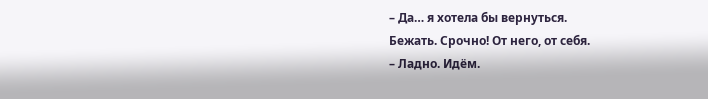– Да… я хотела бы вернуться.
Бежать. Срочно! От него, от себя.
– Ладно. Идём.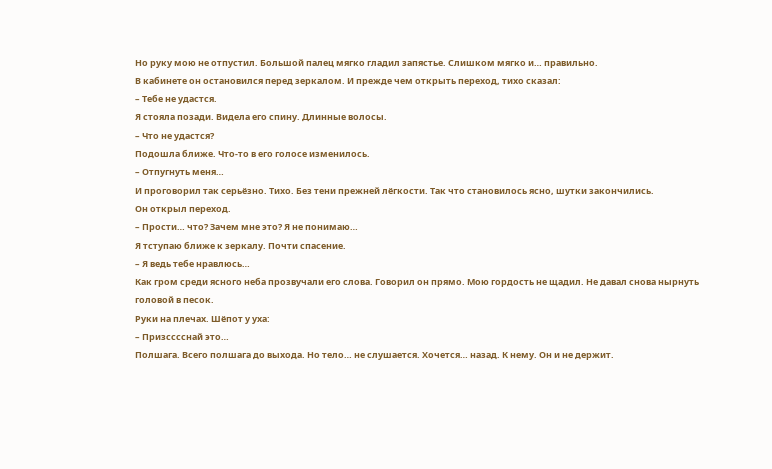Но руку мою не отпустил. Большой палец мягко гладил запястье. Слишком мягко и… правильно.
В кабинете он остановился перед зеркалом. И прежде чем открыть переход, тихо сказал:
– Тебе не удастся.
Я стояла позади. Видела его спину. Длинные волосы.
– Что не удастся?
Подошла ближе. Что-то в его голосе изменилось.
– Отпугнуть меня…
И проговорил так серьёзно. Тихо. Без тени прежней лёгкости. Так что становилось ясно, шутки закончились.
Он открыл переход.
– Прости… что? Зачем мне это? Я не понимаю…
Я тступаю ближе к зеркалу. Почти спасение.
– Я ведь тебе нравлюсь…
Как гром среди ясного неба прозвучали его слова. Говорил он прямо. Мою гордость не щадил. Не давал снова нырнуть головой в песок.
Руки на плечах. Шёпот у уха:
– Призсссснай это…
Полшага. Всего полшага до выхода. Но тело… не слушается. Хочется… назад. К нему. Он и не держит.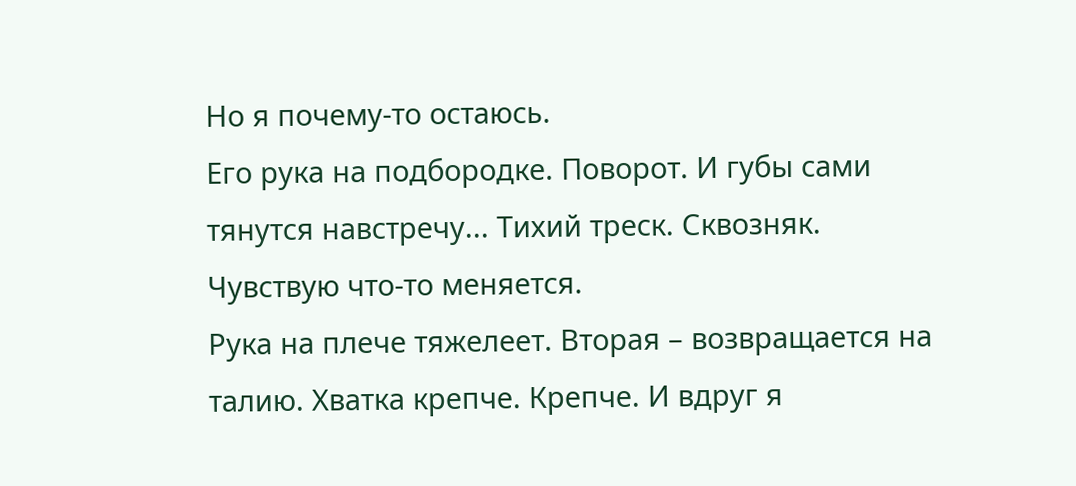Но я почему-то остаюсь.
Его рука на подбородке. Поворот. И губы сами тянутся навстречу... Тихий треск. Сквозняк. Чувствую что-то меняется.
Рука на плече тяжелеет. Вторая – возвращается на талию. Хватка крепче. Крепче. И вдруг я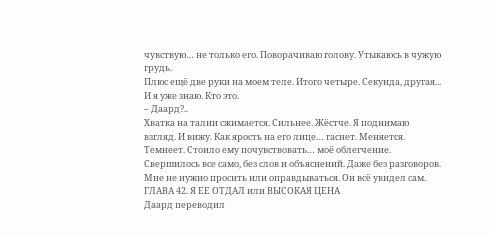чувствую… не только его. Поворачиваю голову. Утыкаюсь в чужую грудь.
Плюс ещё две руки на моем теле. Итого четыре. Секунда, другая... И я уже знаю. Кто это.
– Даард?..
Хватка на талии сжимается. Сильнее. Жёстче. Я поднимаю взгляд. И вижу. Как ярость на его лице… гаснет. Меняется. Темнеет. Стоило ему почувствовать… моё облегчение.
Свершилось все само, без слов и объяснений. Даже без разговоров. Мне не нужно просить или оправдываться. Он всё увидел сам.
ГЛАВА 42. Я ЕЕ ОТДАЛ или ВЫСОКАЯ ЦЕНА
Даард переводил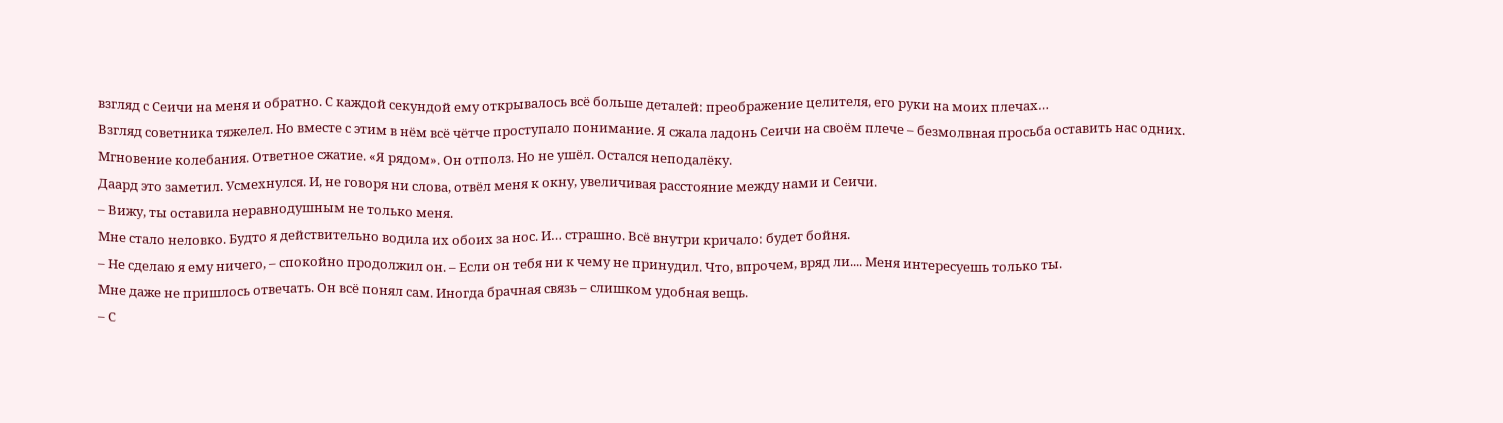взгляд с Сеичи на меня и обратно. С каждой секундой ему открывалось всё больше деталей: преображение целителя, его руки на моих плечах…
Взгляд советника тяжелел. Но вместе с этим в нём всё чётче проступало понимание. Я сжала ладонь Сеичи на своём плече – безмолвная просьба оставить нас одних.
Мгновение колебания. Ответное сжатие. «Я рядом». Он отполз. Но не ушёл. Остался неподалёку.
Даард это заметил. Усмехнулся. И, не говоря ни слова, отвёл меня к окну, увеличивая расстояние между нами и Сеичи.
– Вижу, ты оставила неравнодушным не только меня.
Мне стало неловко. Будто я действительно водила их обоих за нос. И… страшно. Всё внутри кричало: будет бойня.
– Не сделаю я ему ничего, – спокойно продолжил он. – Если он тебя ни к чему не принудил. Что, впрочем, вряд ли.... Меня интересуешь только ты.
Мне даже не пришлось отвечать. Он всё понял сам. Иногда брачная связь – слишком удобная вещь.
– С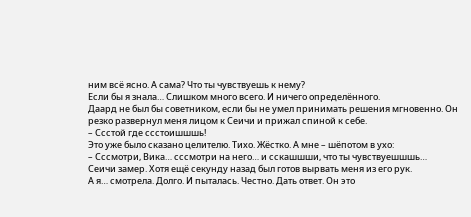ним всё ясно. А сама? Что ты чувствуешь к нему?
Если бы я знала… Слишком много всего. И ничего определённого.
Даард не был бы советником, если бы не умел принимать решения мгновенно. Он резко развернул меня лицом к Сеичи и прижал спиной к себе.
– Ссстой где ссстоишшшь!
Это уже было сказано целителю. Тихо. Жёстко. А мне – шёпотом в ухо:
– Сссмотри, Вика… сссмотри на него… и сскашшши, что ты чувствуешшшь…
Сеичи замер. Хотя ещё секунду назад был готов вырвать меня из его рук.
А я… смотрела. Долго. И пыталась. Честно. Дать ответ. Он это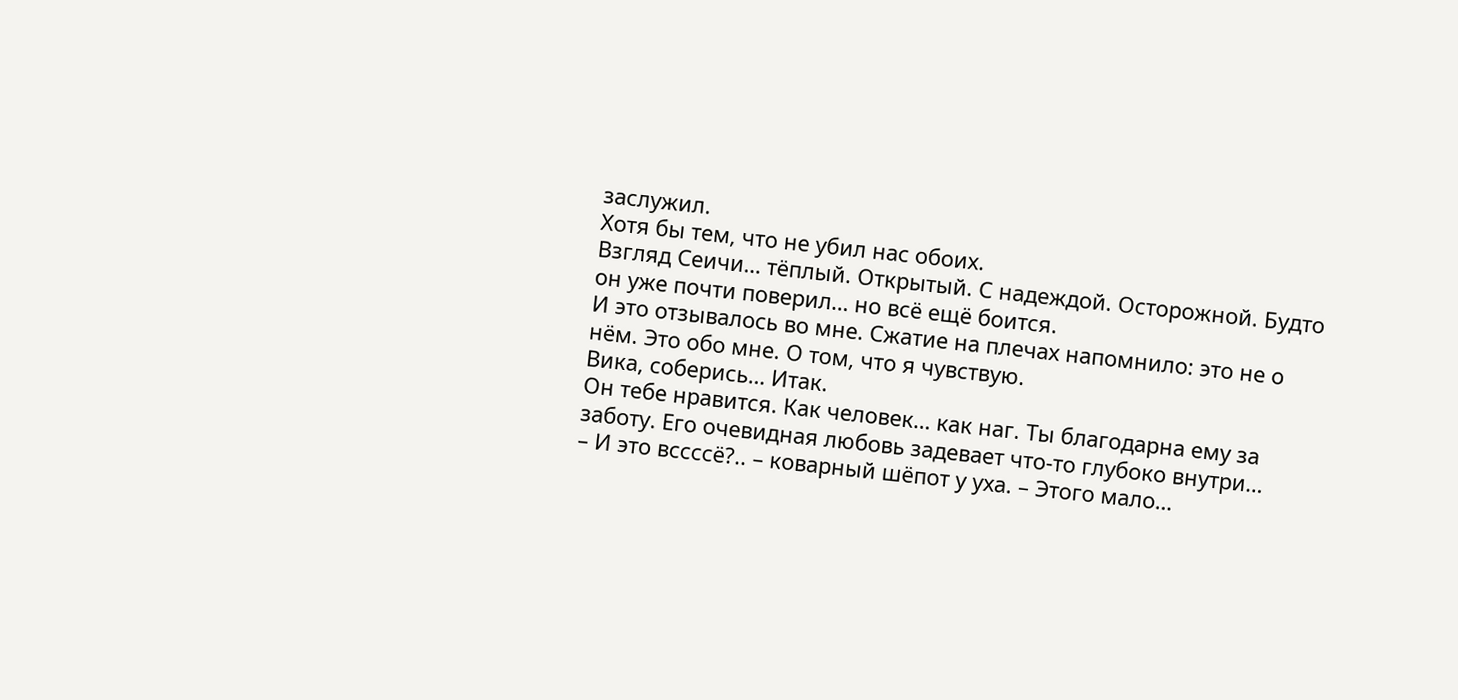заслужил.
Хотя бы тем, что не убил нас обоих.
Взгляд Сеичи… тёплый. Открытый. С надеждой. Осторожной. Будто он уже почти поверил… но всё ещё боится.
И это отзывалось во мне. Сжатие на плечах напомнило: это не о нём. Это обо мне. О том, что я чувствую.
Вика, соберись… Итак.
Он тебе нравится. Как человек… как наг. Ты благодарна ему за заботу. Его очевидная любовь задевает что-то глубоко внутри…
– И это вссссё?.. – коварный шёпот у уха. – Этого мало…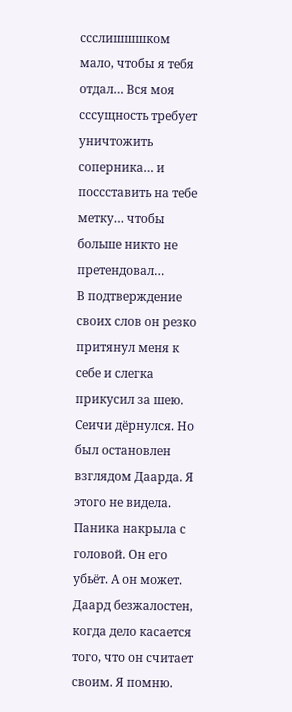ссслишшшком мало, чтобы я тебя отдал… Вся моя сссущность требует уничтожить соперника… и поссставить на тебе метку… чтобы больше никто не претендовал…
В подтверждение своих слов он резко притянул меня к себе и слегка прикусил за шею.
Сеичи дёрнулся. Но был остановлен взглядом Даарда. Я этого не видела. Паника накрыла с головой. Он его убьёт. А он может.
Даард безжалостен, когда дело касается того, что он считает своим. Я помню.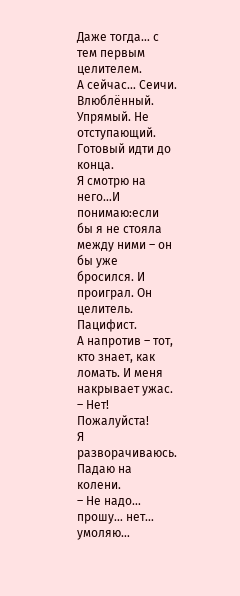Даже тогда… с тем первым целителем.
А сейчас… Сеичи. Влюблённый. Упрямый. Не отступающий. Готовый идти до конца.
Я смотрю на него…И понимаю:если бы я не стояла между ними – он бы уже бросился. И проиграл. Он целитель. Пацифист.
А напротив – тот, кто знает, как ломать. И меня накрывает ужас.
– Нет! Пожалуйста!
Я разворачиваюсь. Падаю на колени.
– Не надо… прошу… нет… умоляю…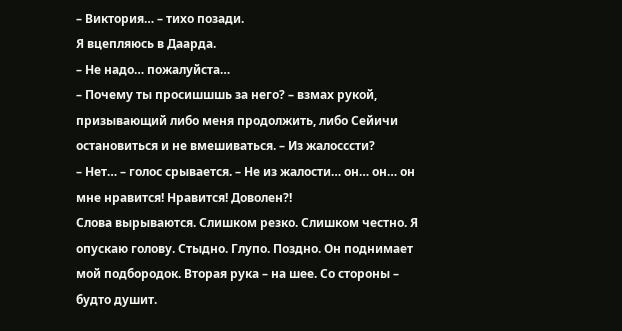– Виктория… – тихо позади.
Я вцепляюсь в Даарда.
– Не надо… пожалуйста…
– Почему ты просишшшь за него? – взмах рукой, призывающий либо меня продолжить, либо Сейичи остановиться и не вмешиваться. – Из жалосccти?
– Нет… – голос срывается. – Не из жалости… он… он… он мне нравится! Нравится! Доволен?!
Слова вырываются. Слишком резко. Слишком честно. Я опускаю голову. Стыдно. Глупо. Поздно. Он поднимает мой подбородок. Вторая рука – на шее. Со стороны – будто душит.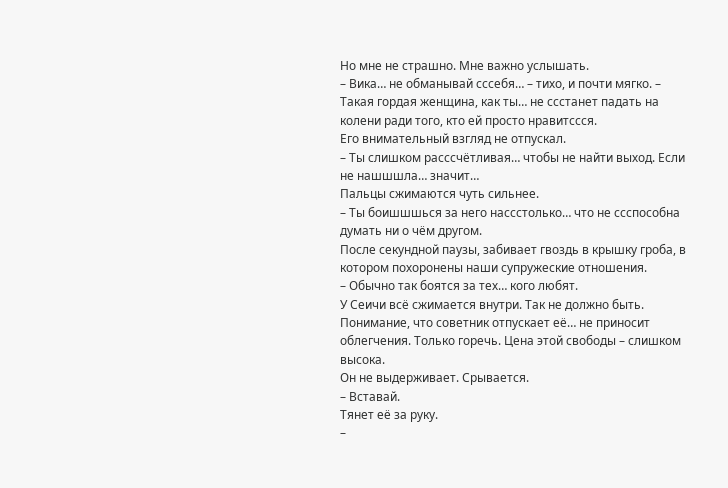Но мне не страшно. Мне важно услышать.
– Вика… не обманывай сссебя… – тихо, и почти мягко. – Такая гордая женщина, как ты… не ссстанет падать на колени ради того, кто ей просто нравитссся.
Его внимательный взгляд не отпускал.
– Ты слишком расссчётливая… чтобы не найти выход. Если не нашшшла… значит…
Пальцы сжимаются чуть сильнее.
– Ты боишшшься за него нассстолько… что не ссспособна думать ни о чём другом.
После секундной паузы, забивает гвоздь в крышку гроба, в котором похоронены наши супружеские отношения.
– Обычно так боятся за тех… кого любят.
У Сеичи всё сжимается внутри. Так не должно быть. Понимание, что советник отпускает её… не приносит облегчения. Только горечь. Цена этой свободы – слишком высока.
Он не выдерживает. Срывается.
– Вставай.
Тянет её за руку.
–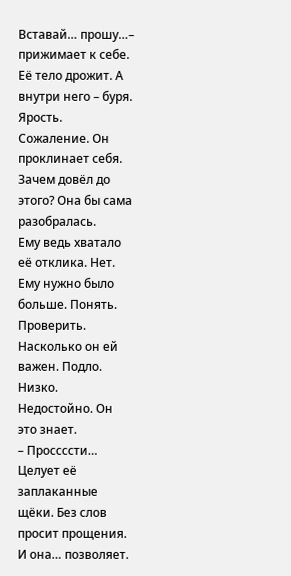Вставай… прошу…– прижимает к себе.
Её тело дрожит. А внутри него – буря. Ярость. Сожаление. Он проклинает себя. Зачем довёл до этого? Она бы сама разобралась.
Ему ведь хватало её отклика. Нет. Ему нужно было больше. Понять. Проверить. Насколько он ей важен. Подло. Низко. Недостойно. Он это знает.
– Проссссти…
Целует её заплаканные щёки. Без слов просит прощения.
И она… позволяет.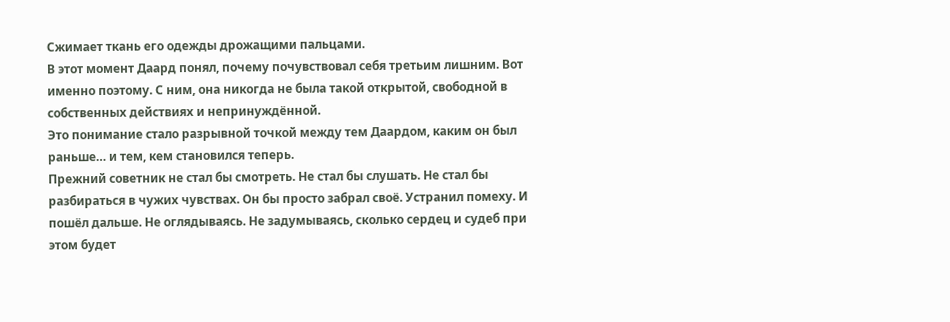Сжимает ткань его одежды дрожащими пальцами.
В этот момент Даард понял, почему почувствовал себя третьим лишним. Вот именно поэтому. С ним, она никогда не была такой открытой, свободной в собственных действиях и непринуждённой.
Это понимание стало разрывной точкой между тем Даардом, каким он был раньше… и тем, кем становился теперь.
Прежний советник не стал бы смотреть. Не стал бы слушать. Не стал бы разбираться в чужих чувствах. Он бы просто забрал своё. Устранил помеху. И пошёл дальше. Не оглядываясь. Не задумываясь, сколько сердец и судеб при этом будет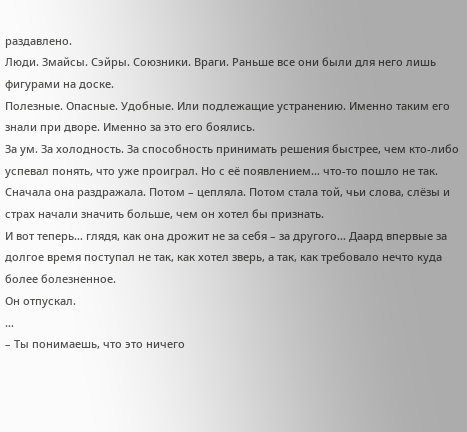раздавлено.
Люди. Змайсы. Сэйры. Союзники. Враги. Раньше все они были для него лишь фигурами на доске.
Полезные. Опасные. Удобные. Или подлежащие устранению. Именно таким его знали при дворе. Именно за это его боялись.
За ум. За холодность. За способность принимать решения быстрее, чем кто-либо успевал понять, что уже проиграл. Но с её появлением… что-то пошло не так.
Сначала она раздражала. Потом – цепляла. Потом стала той, чьи слова, слёзы и страх начали значить больше, чем он хотел бы признать.
И вот теперь… глядя, как она дрожит не за себя – за другого… Даард впервые за долгое время поступал не так, как хотел зверь, а так, как требовало нечто куда более болезненное.
Он отпускал.
…
– Ты понимаешь, что это ничего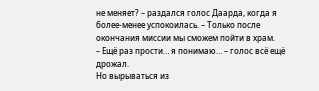не меняет? – раздался голос Даарда, когда я более-менее успокоилась. – Только после окончания миссии мы сможем пойти в храм.
– Ещё раз прости… я понимаю… – голос всё ещё дрожал.
Но вырываться из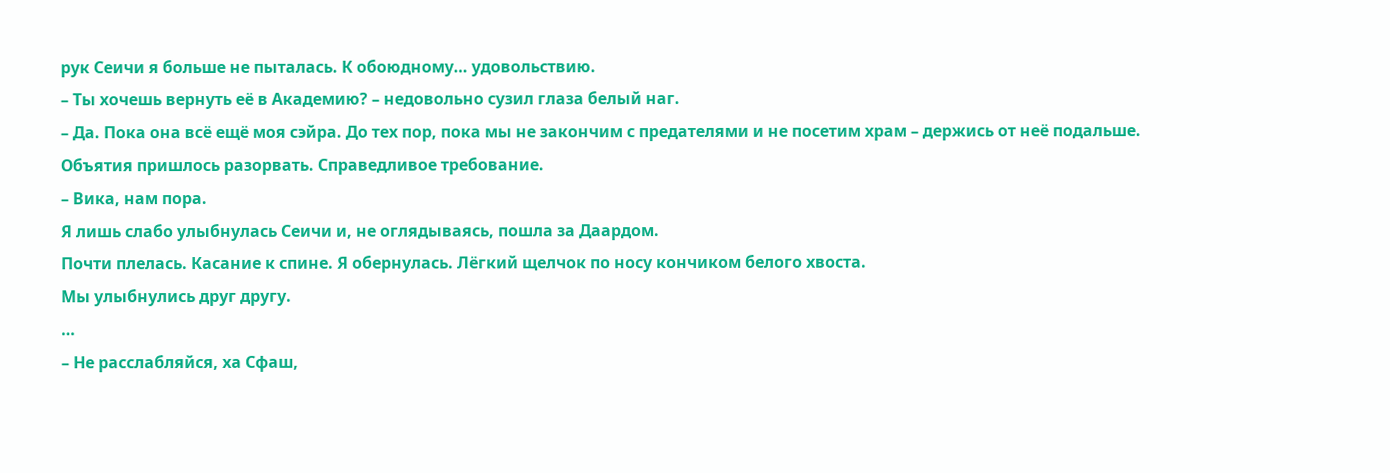рук Сеичи я больше не пыталась. К обоюдному… удовольствию.
– Ты хочешь вернуть её в Академию? – недовольно сузил глаза белый наг.
– Да. Пока она всё ещё моя сэйра. До тех пор, пока мы не закончим с предателями и не посетим храм – держись от неё подальше.
Объятия пришлось разорвать. Справедливое требование.
– Вика, нам пора.
Я лишь слабо улыбнулась Сеичи и, не оглядываясь, пошла за Даардом.
Почти плелась. Касание к спине. Я обернулась. Лёгкий щелчок по носу кончиком белого хвоста.
Мы улыбнулись друг другу.
…
– Не расслабляйся, ха Сфаш,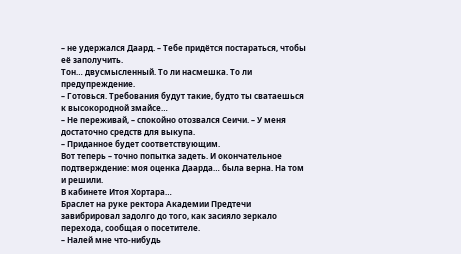– не удержался Даард. – Тебе придётся постараться, чтобы её заполучить.
Тон… двусмысленный. То ли насмешка. То ли предупреждение.
– Готовься. Требования будут такие, будто ты сватаешься к высокородной змайсе…
– Не переживай, – спокойно отозвался Сеичи. – У меня достаточно средств для выкупа.
– Приданное будет соответствующим.
Вот теперь – точно попытка задеть. И окончательное подтверждение: моя оценка Даарда… была верна. На том и решили.
В кабинете Итоя Хортара…
Браслет на руке ректора Академии Предтечи завибрировал задолго до того, как засияло зеркало перехода, сообщая о посетителе.
– Налей мне что-нибудь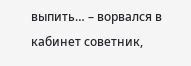выпить… – ворвался в кабинет советник,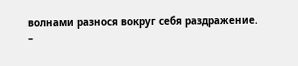волнами разнося вокруг себя раздражение.
–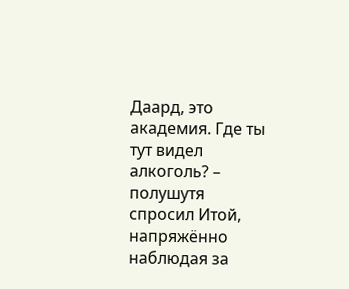Даард, это академия. Где ты тут видел алкоголь? – полушутя спросил Итой, напряжённо наблюдая за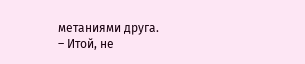метаниями друга.
– Итой, не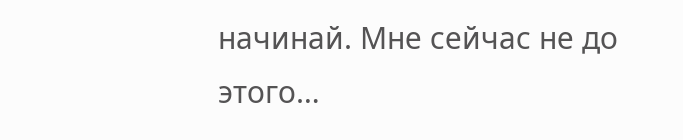начинай. Мне сейчас не до этого…